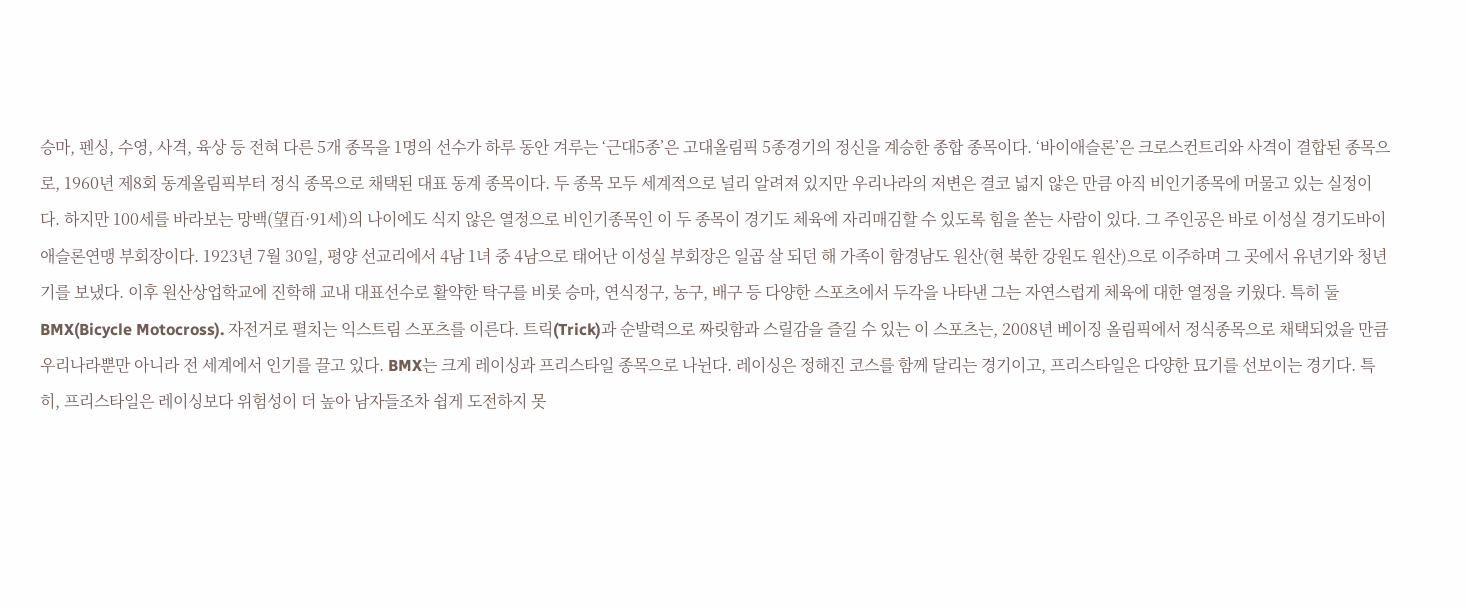승마, 펜싱, 수영, 사격, 육상 등 전혀 다른 5개 종목을 1명의 선수가 하루 동안 겨루는 ‘근대5종’은 고대올림픽 5종경기의 정신을 계승한 종합 종목이다. ‘바이애슬론’은 크로스컨트리와 사격이 결합된 종목으로, 1960년 제8회 동계올림픽부터 정식 종목으로 채택된 대표 동계 종목이다. 두 종목 모두 세계적으로 널리 알려져 있지만 우리나라의 저변은 결코 넓지 않은 만큼 아직 비인기종목에 머물고 있는 실정이다. 하지만 100세를 바라보는 망백(望百·91세)의 나이에도 식지 않은 열정으로 비인기종목인 이 두 종목이 경기도 체육에 자리매김할 수 있도록 힘을 쏟는 사람이 있다. 그 주인공은 바로 이성실 경기도바이애슬론연맹 부회장이다. 1923년 7월 30일, 평양 선교리에서 4남 1녀 중 4남으로 태어난 이성실 부회장은 일곱 살 되던 해 가족이 함경남도 원산(현 북한 강원도 원산)으로 이주하며 그 곳에서 유년기와 청년기를 보냈다. 이후 원산상업학교에 진학해 교내 대표선수로 활약한 탁구를 비롯 승마, 연식정구, 농구, 배구 등 다양한 스포츠에서 두각을 나타낸 그는 자연스럽게 체육에 대한 열정을 키웠다. 특히 둘
BMX(Bicycle Motocross). 자전거로 펼치는 익스트림 스포츠를 이른다. 트릭(Trick)과 순발력으로 짜릿함과 스릴감을 즐길 수 있는 이 스포츠는, 2008년 베이징 올림픽에서 정식종목으로 채택되었을 만큼 우리나라뿐만 아니라 전 세계에서 인기를 끌고 있다. BMX는 크게 레이싱과 프리스타일 종목으로 나뉜다. 레이싱은 정해진 코스를 함께 달리는 경기이고, 프리스타일은 다양한 묘기를 선보이는 경기다. 특히, 프리스타일은 레이싱보다 위험성이 더 높아 남자들조차 쉽게 도전하지 못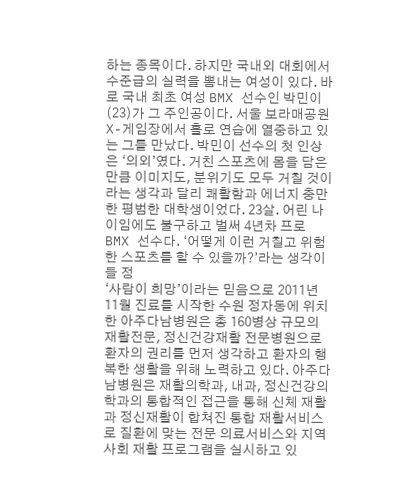하는 종목이다. 하지만 국내외 대회에서 수준급의 실력을 뽐내는 여성이 있다. 바로 국내 최초 여성 BMX 선수인 박민이(23)가 그 주인공이다. 서울 보라매공원 X-게임장에서 홀로 연습에 열중하고 있는 그를 만났다. 박민이 선수의 첫 인상은 ‘의외’였다. 거친 스포츠에 몸을 담은 만큼 이미지도, 분위기도 모두 거칠 것이라는 생각과 달리 쾌활함과 에너지 충만한 평범한 대학생이었다. 23살. 어린 나이임에도 불구하고 벌써 4년차 프로 BMX 선수다. ‘어떻게 이런 거칠고 위험한 스포츠를 할 수 있을까?’라는 생각이 들 정
‘사람이 희망’이라는 믿음으로 2011년 11월 진료를 시작한 수원 정자동에 위치한 아주다남병원은 총 160병상 규모의 재활전문, 정신건강재활 전문병원으로 환자의 권리를 먼저 생각하고 환자의 행복한 생활을 위해 노력하고 있다. 아주다남병원은 재활의학과, 내과, 정신건강의학과의 통합적인 접근을 통해 신체 재활과 정신재활이 합쳐진 통합 재활서비스로 질환에 맞는 전문 의료서비스와 지역사회 재활 프로그램을 실시하고 있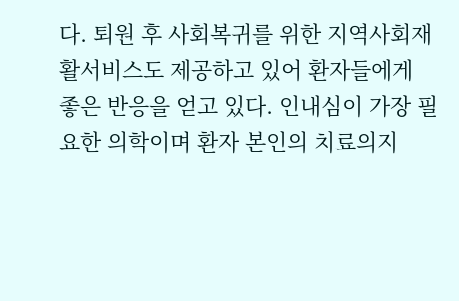다. 퇴원 후 사회복귀를 위한 지역사회재활서비스도 제공하고 있어 환자들에게 좋은 반응을 얻고 있다. 인내심이 가장 필요한 의학이며 환자 본인의 치료의지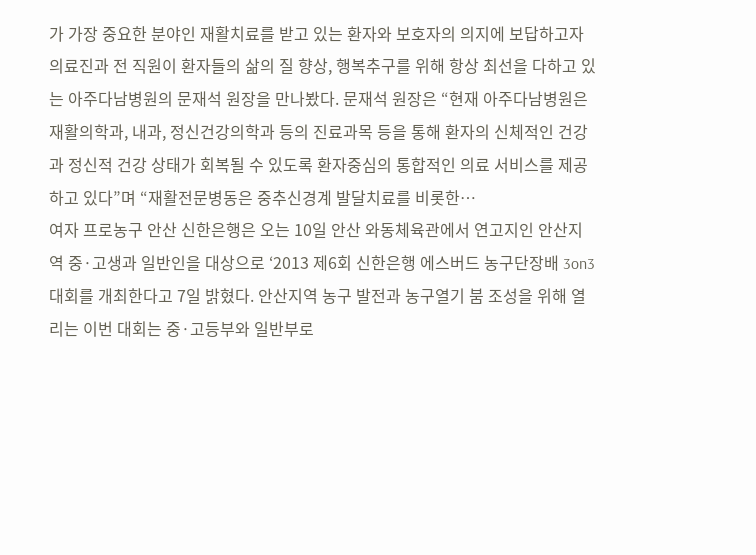가 가장 중요한 분야인 재활치료를 받고 있는 환자와 보호자의 의지에 보답하고자 의료진과 전 직원이 환자들의 삶의 질 향상, 행복추구를 위해 항상 최선을 다하고 있는 아주다남병원의 문재석 원장을 만나봤다. 문재석 원장은 “현재 아주다남병원은 재활의학과, 내과, 정신건강의학과 등의 진료과목 등을 통해 환자의 신체적인 건강과 정신적 건강 상태가 회복될 수 있도록 환자중심의 통합적인 의료 서비스를 제공하고 있다”며 “재활전문병동은 중추신경계 발달치료를 비롯한…
여자 프로농구 안산 신한은행은 오는 10일 안산 와동체육관에서 연고지인 안산지역 중·고생과 일반인을 대상으로 ‘2013 제6회 신한은행 에스버드 농구단장배 3on3 대회를 개최한다고 7일 밝혔다. 안산지역 농구 발전과 농구열기 붐 조성을 위해 열리는 이번 대회는 중·고등부와 일반부로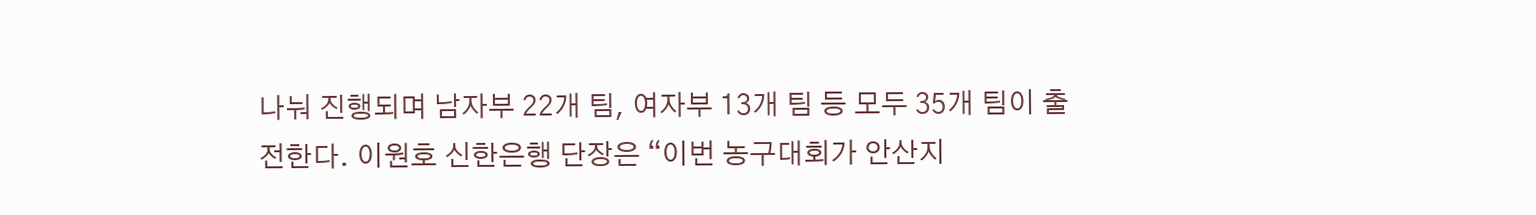나눠 진행되며 남자부 22개 팀, 여자부 13개 팀 등 모두 35개 팀이 출전한다. 이원호 신한은행 단장은 “이번 농구대회가 안산지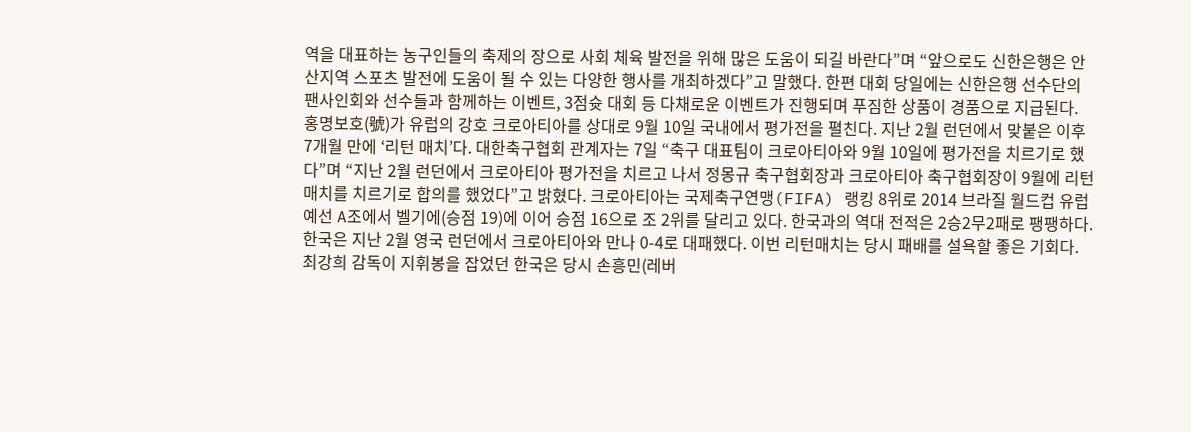역을 대표하는 농구인들의 축제의 장으로 사회 체육 발전을 위해 많은 도움이 되길 바란다”며 “앞으로도 신한은행은 안산지역 스포츠 발전에 도움이 될 수 있는 다양한 행사를 개최하겠다”고 말했다. 한편 대회 당일에는 신한은행 선수단의 팬사인회와 선수들과 함께하는 이벤트, 3점슛 대회 등 다채로운 이벤트가 진행되며 푸짐한 상품이 경품으로 지급된다.
홍명보호(號)가 유럽의 강호 크로아티아를 상대로 9월 10일 국내에서 평가전을 펼친다. 지난 2월 런던에서 맞붙은 이후 7개월 만에 ‘리턴 매치’다. 대한축구협회 관계자는 7일 “축구 대표팀이 크로아티아와 9월 10일에 평가전을 치르기로 했다”며 “지난 2월 런던에서 크로아티아 평가전을 치르고 나서 정몽규 축구협회장과 크로아티아 축구협회장이 9월에 리턴 매치를 치르기로 합의를 했었다”고 밝혔다. 크로아티아는 국제축구연맹(FIFA) 랭킹 8위로 2014 브라질 월드컵 유럽 예선 A조에서 벨기에(승점 19)에 이어 승점 16으로 조 2위를 달리고 있다. 한국과의 역대 전적은 2승2무2패로 팽팽하다. 한국은 지난 2월 영국 런던에서 크로아티아와 만나 0-4로 대패했다. 이번 리턴매치는 당시 패배를 설욕할 좋은 기회다. 최강희 감독이 지휘봉을 잡었던 한국은 당시 손흥민(레버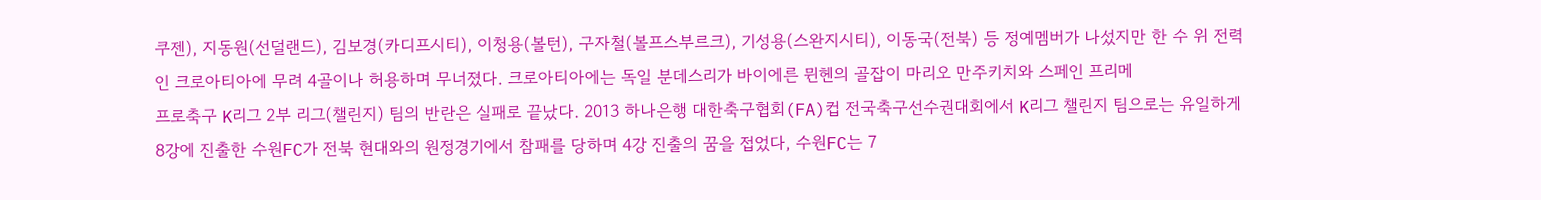쿠젠), 지동원(선덜랜드), 김보경(카디프시티), 이청용(볼턴), 구자철(볼프스부르크), 기성용(스완지시티), 이동국(전북) 등 정예멤버가 나섰지만 한 수 위 전력인 크로아티아에 무려 4골이나 허용하며 무너졌다. 크로아티아에는 독일 분데스리가 바이에른 뮌헨의 골잡이 마리오 만주키치와 스페인 프리메
프로축구 K리그 2부 리그(챌린지) 팀의 반란은 실패로 끝났다. 2013 하나은행 대한축구협회(FA)컵 전국축구선수권대회에서 K리그 챌린지 팀으로는 유일하게 8강에 진출한 수원FC가 전북 현대와의 원정경기에서 참패를 당하며 4강 진출의 꿈을 접었다, 수원FC는 7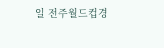일 전주월드컵경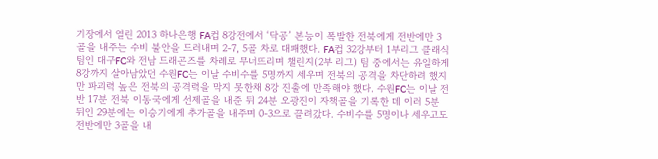기장에서 열린 2013 하나은행 FA컵 8강전에서 ‘닥공’ 본능이 폭발한 전북에게 전반에만 3골을 내주는 수비 불안을 드러내며 2-7, 5골 차로 대패했다. FA컵 32강부터 1부리그 클래식 팀인 대구FC와 전남 드래곤즈를 차례로 무너뜨리며 챌린지(2부 리그) 팀 중에서는 유일하게 8강까지 살아남았던 수원FC는 이날 수비수를 5명까지 세우며 전북의 공격을 차단하려 했지만 파괴력 높은 전북의 공격력을 막지 못한채 8강 진출에 만족해야 했다. 수원FC는 이날 전반 17분 전북 이동국에게 선제골을 내준 뒤 24분 오광진이 자책골을 기록한 데 이러 5분 뒤인 29분에는 이승기에게 추가골을 내주며 0-3으로 끌려갔다. 수비수를 5명이나 세우고도 전반에만 3골을 내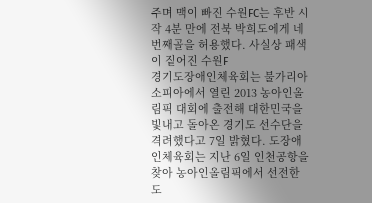주며 맥이 빠진 수원FC는 후반 시작 4분 만에 전북 박희도에게 네번째골을 허용했다. 사실상 패색이 짙어진 수원F
경기도장애인체육회는 불가리아 소피아에서 열린 2013 농아인올림픽 대회에 출전해 대한민국을 빛내고 돌아온 경기도 선수단을 격려했다고 7일 밝혔다. 도장애인체육회는 지난 6일 인천공항을 찾아 농아인올림픽에서 선전한 도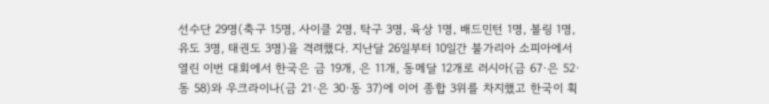선수단 29명(축구 15명, 사이클 2명, 탁구 3명, 육상 1명, 배드민턴 1명, 볼링 1명, 유도 3명, 태권도 3명)을 격려했다. 지난달 26일부터 10일간 불가리아 소피아에서 열린 이번 대회에서 한국은 금 19개, 은 11개, 동메달 12개로 러시아(금 67·은 52·동 58)와 우크라이나(금 21·은 30·동 37)에 이어 종합 3위를 차지했고 한국이 획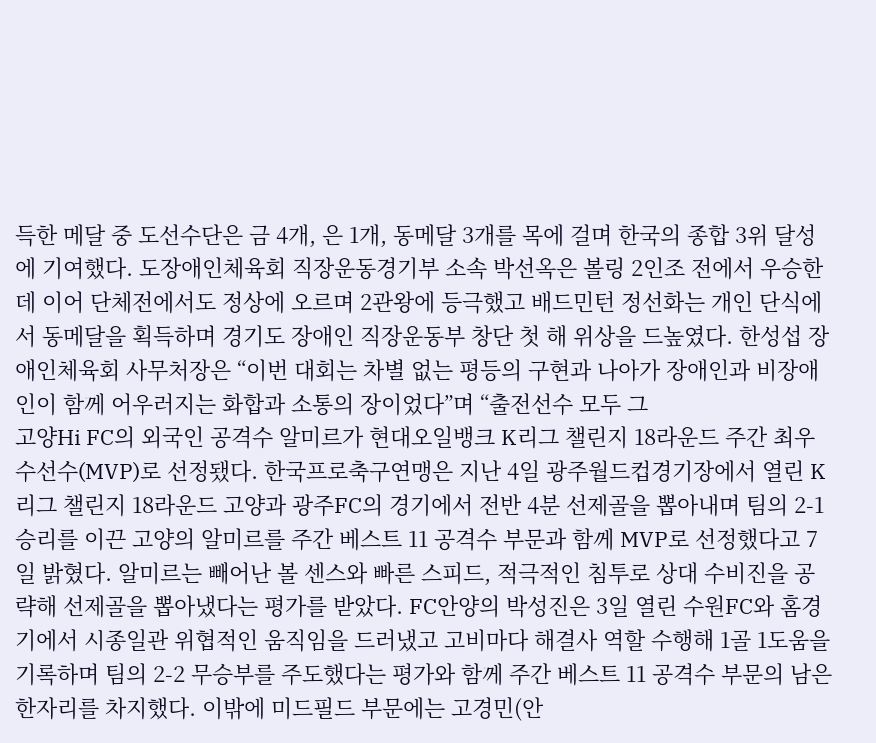득한 메달 중 도선수단은 금 4개, 은 1개, 동메달 3개를 목에 걸며 한국의 종합 3위 달성에 기여했다. 도장애인체육회 직장운동경기부 소속 박선옥은 볼링 2인조 전에서 우승한 데 이어 단체전에서도 정상에 오르며 2관왕에 등극했고 배드민턴 정선화는 개인 단식에서 동메달을 획득하며 경기도 장애인 직장운동부 창단 첫 해 위상을 드높였다. 한성섭 장애인체육회 사무처장은 “이번 대회는 차별 없는 평등의 구현과 나아가 장애인과 비장애인이 함께 어우러지는 화합과 소통의 장이었다”며 “출전선수 모두 그
고양Hi FC의 외국인 공격수 알미르가 현대오일뱅크 K리그 챌린지 18라운드 주간 최우수선수(MVP)로 선정됐다. 한국프로축구연맹은 지난 4일 광주월드컵경기장에서 열린 K리그 챌린지 18라운드 고양과 광주FC의 경기에서 전반 4분 선제골을 뽑아내며 팀의 2-1 승리를 이끈 고양의 알미르를 주간 베스트 11 공격수 부문과 함께 MVP로 선정했다고 7일 밝혔다. 알미르는 빼어난 볼 센스와 빠른 스피드, 적극적인 침투로 상대 수비진을 공략해 선제골을 뽑아냈다는 평가를 받았다. FC안양의 박성진은 3일 열린 수원FC와 홈경기에서 시종일관 위협적인 움직임을 드러냈고 고비마다 해결사 역할 수행해 1골 1도움을 기록하며 팀의 2-2 무승부를 주도했다는 평가와 함께 주간 베스트 11 공격수 부문의 남은 한자리를 차지했다. 이밖에 미드필드 부문에는 고경민(안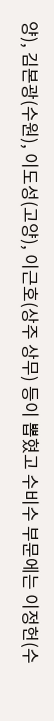양), 김본광(수원), 이도성(고양), 이근호(상주 상무) 등이 뽑혔고 수비수 부문에는 이정헌(수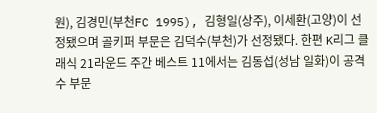원), 김경민(부천FC 1995), 김형일(상주), 이세환(고양)이 선정됐으며 골키퍼 부문은 김덕수(부천)가 선정됐다. 한편 K리그 클래식 21라운드 주간 베스트 11에서는 김동섭(성남 일화)이 공격수 부문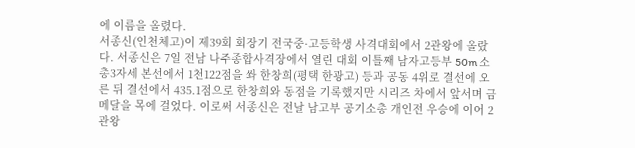에 이름을 올렸다.
서종신(인천체고)이 제39회 회장기 전국중·고등학생 사격대회에서 2관왕에 올랐다. 서종신은 7일 전남 나주종합사격장에서 열린 대회 이틀째 남자고등부 50m 소총3자세 본선에서 1천122점을 쏴 한창희(평택 한광고) 등과 공동 4위로 결선에 오른 뒤 결선에서 435.1점으로 한창희와 동점을 기록했지만 시리즈 차에서 앞서며 금메달을 목에 걸었다. 이로써 서종신은 전날 남고부 공기소총 개인전 우승에 이어 2관왕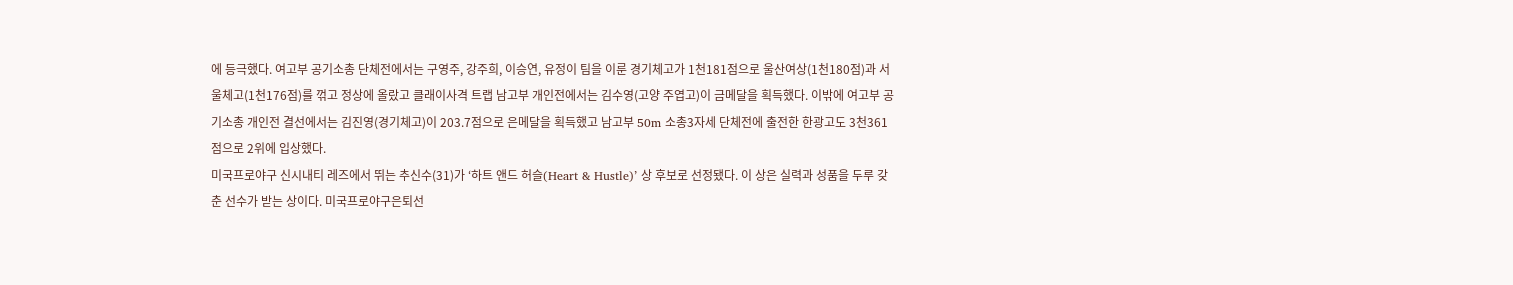에 등극했다. 여고부 공기소총 단체전에서는 구영주, 강주희, 이승연, 유정이 팀을 이룬 경기체고가 1천181점으로 울산여상(1천180점)과 서울체고(1천176점)를 꺾고 정상에 올랐고 클래이사격 트랩 남고부 개인전에서는 김수영(고양 주엽고)이 금메달을 획득했다. 이밖에 여고부 공기소총 개인전 결선에서는 김진영(경기체고)이 203.7점으로 은메달을 획득했고 남고부 50m 소총3자세 단체전에 출전한 한광고도 3천361점으로 2위에 입상했다.
미국프로야구 신시내티 레즈에서 뛰는 추신수(31)가 ‘하트 앤드 허슬(Heart & Hustle)’ 상 후보로 선정됐다. 이 상은 실력과 성품을 두루 갖춘 선수가 받는 상이다. 미국프로야구은퇴선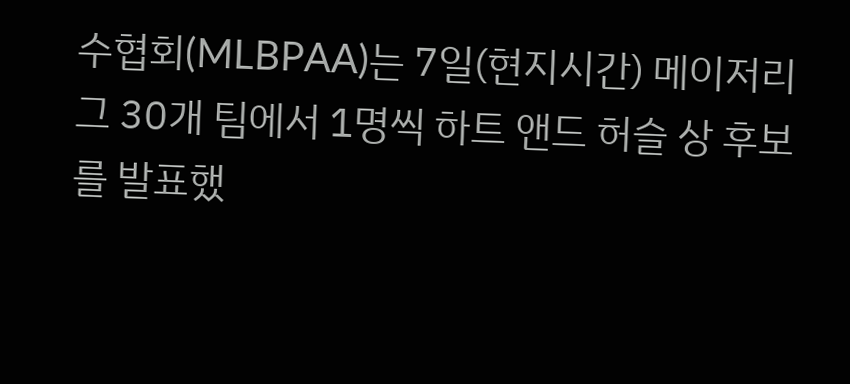수협회(MLBPAA)는 7일(현지시간) 메이저리그 30개 팀에서 1명씩 하트 앤드 허슬 상 후보를 발표했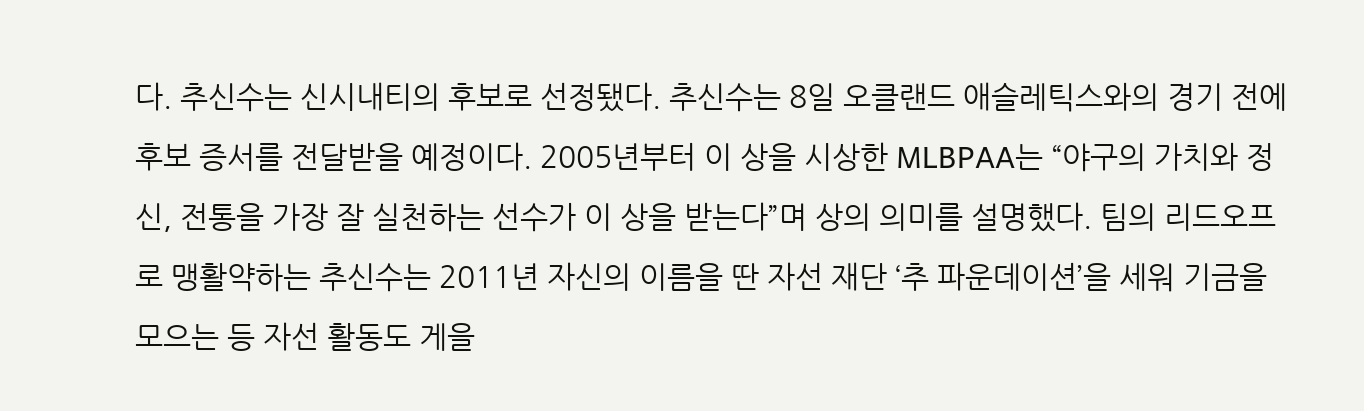다. 추신수는 신시내티의 후보로 선정됐다. 추신수는 8일 오클랜드 애슬레틱스와의 경기 전에 후보 증서를 전달받을 예정이다. 2005년부터 이 상을 시상한 MLBPAA는 “야구의 가치와 정신, 전통을 가장 잘 실천하는 선수가 이 상을 받는다”며 상의 의미를 설명했다. 팀의 리드오프로 맹활약하는 추신수는 2011년 자신의 이름을 딴 자선 재단 ‘추 파운데이션’을 세워 기금을 모으는 등 자선 활동도 게을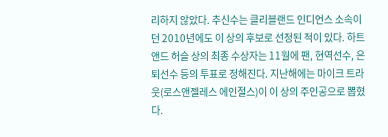리하지 않았다. 추신수는 클리블랜드 인디언스 소속이던 2010년에도 이 상의 후보로 선정된 적이 있다. 하트 앤드 허슬 상의 최종 수상자는 11월에 팬, 현역선수, 은퇴선수 등의 투표로 정해진다. 지난해에는 마이크 트라웃(로스앤젤레스 에인절스)이 이 상의 주인공으로 뽑혔다.